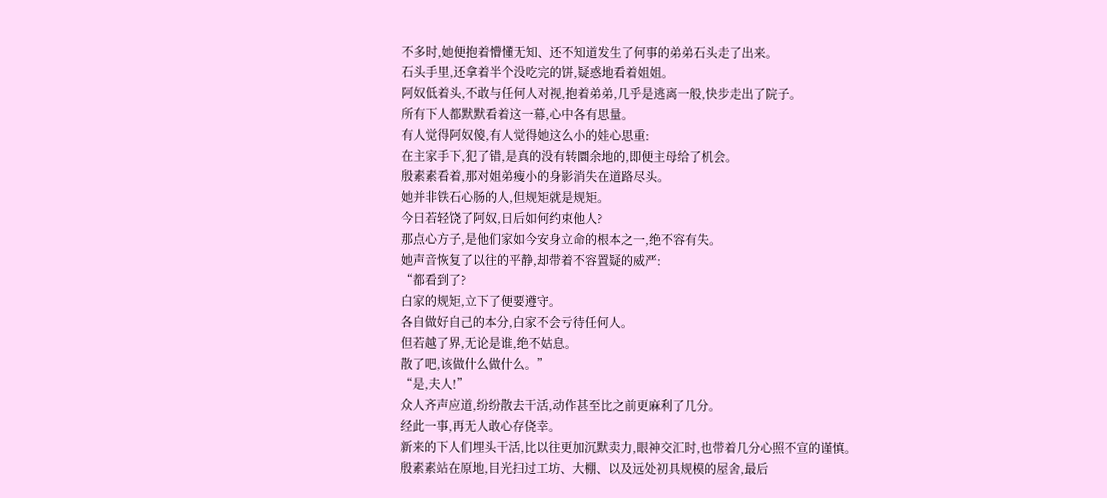不多时,她便抱着懵懂无知、还不知道发生了何事的弟弟石头走了出来。
石头手里,还拿着半个没吃完的饼,疑惑地看着姐姐。
阿奴低着头,不敢与任何人对视,抱着弟弟,几乎是逃离一般,快步走出了院子。
所有下人都默默看着这一幕,心中各有思量。
有人觉得阿奴傻,有人觉得她这么小的娃心思重:
在主家手下,犯了错,是真的没有转圜余地的,即便主母给了机会。
殷素素看着,那对姐弟瘦小的身影消失在道路尽头。
她并非铁石心肠的人,但规矩就是规矩。
今日若轻饶了阿奴,日后如何约束他人?
那点心方子,是他们家如今安身立命的根本之一,绝不容有失。
她声音恢复了以往的平静,却带着不容置疑的威严:
“都看到了?
白家的规矩,立下了便要遵守。
各自做好自己的本分,白家不会亏待任何人。
但若越了界,无论是谁,绝不姑息。
散了吧,该做什么做什么。”
“是,夫人!”
众人齐声应道,纷纷散去干活,动作甚至比之前更麻利了几分。
经此一事,再无人敢心存侥幸。
新来的下人们埋头干活,比以往更加沉默卖力,眼神交汇时,也带着几分心照不宣的谨慎。
殷素素站在原地,目光扫过工坊、大棚、以及远处初具规模的屋舍,最后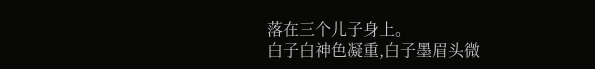落在三个儿子身上。
白子白神色凝重,白子墨眉头微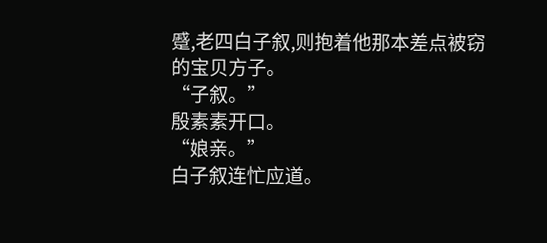蹙,老四白子叙,则抱着他那本差点被窃的宝贝方子。
“子叙。”
殷素素开口。
“娘亲。”
白子叙连忙应道。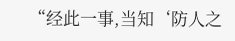“经此一事,当知‘防人之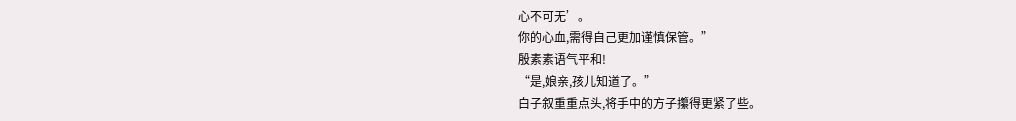心不可无’。
你的心血,需得自己更加谨慎保管。”
殷素素语气平和!
“是,娘亲,孩儿知道了。”
白子叙重重点头,将手中的方子攥得更紧了些。